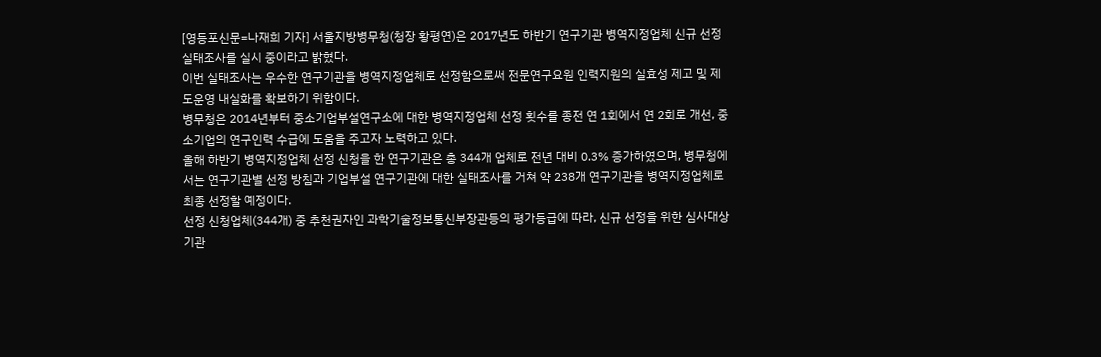[영등포신문=나재희 기자] 서울지방병무청(청장 황평연)은 2017년도 하반기 연구기관 병역지정업체 신규 선정 실태조사를 실시 중이라고 밝혔다.
이번 실태조사는 우수한 연구기관을 병역지정업체로 선정함으로써 전문연구요원 인력지원의 실효성 제고 및 제도운영 내실화를 확보하기 위함이다.
병무청은 2014년부터 중소기업부설연구소에 대한 병역지정업체 선정 횟수를 종전 연 1회에서 연 2회로 개선, 중소기업의 연구인력 수급에 도움을 주고자 노력하고 있다.
올해 하반기 병역지정업체 선정 신청을 한 연구기관은 총 344개 업체로 전년 대비 0.3% 증가하였으며, 병무청에서는 연구기관별 선정 방침과 기업부설 연구기관에 대한 실태조사를 거쳐 약 238개 연구기관을 병역지정업체로 최종 선정할 예정이다.
선정 신청업체(344개) 중 추천권자인 과학기술정보통신부장관등의 평가등급에 따라, 신규 선정을 위한 심사대상 기관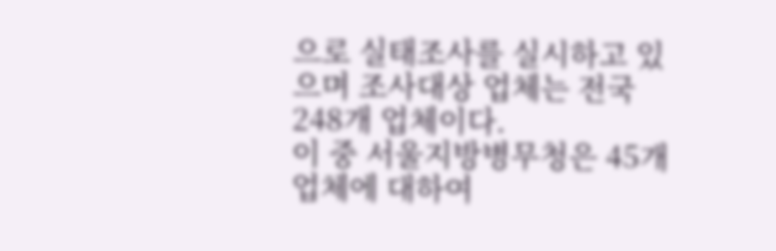으로 실태조사를 실시하고 있으며 조사대상 업체는 전국 248개 업체이다.
이 중 서울지방병무청은 45개 업체에 대하여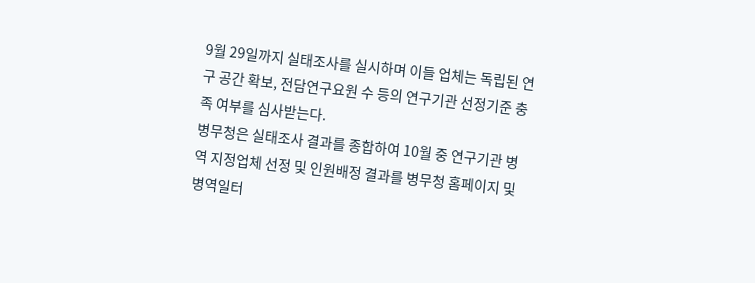9월 29일까지 실태조사를 실시하며 이들 업체는 독립된 연구 공간 확보, 전담연구요원 수 등의 연구기관 선정기준 충족 여부를 심사받는다.
병무청은 실태조사 결과를 종합하여 10월 중 연구기관 병역 지정업체 선정 및 인원배정 결과를 병무청 홈페이지 및 병역일터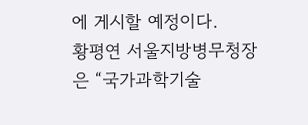에 게시할 예정이다.
황평연 서울지방병무청장은 “국가과학기술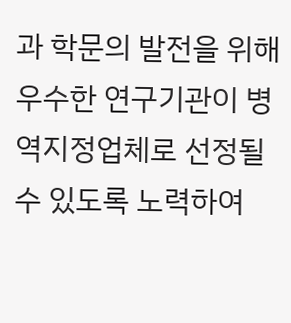과 학문의 발전을 위해 우수한 연구기관이 병역지정업체로 선정될 수 있도록 노력하여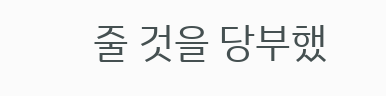줄 것을 당부했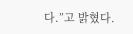다.”고 밝혔다.